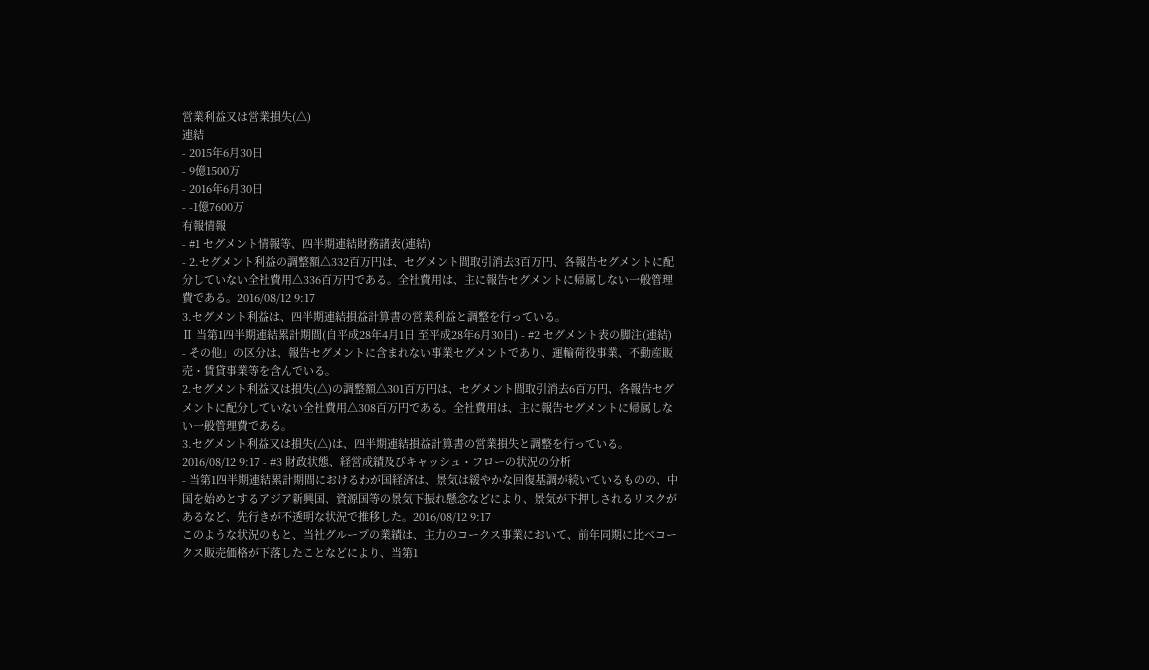営業利益又は営業損失(△)
連結
- 2015年6月30日
- 9億1500万
- 2016年6月30日
- -1億7600万
有報情報
- #1 セグメント情報等、四半期連結財務諸表(連結)
- 2.セグメント利益の調整額△332百万円は、セグメント間取引消去3百万円、各報告セグメントに配分していない全社費用△336百万円である。全社費用は、主に報告セグメントに帰属しない一般管理費である。2016/08/12 9:17
3.セグメント利益は、四半期連結損益計算書の営業利益と調整を行っている。
Ⅱ 当第1四半期連結累計期間(自平成28年4月1日 至平成28年6月30日) - #2 セグメント表の脚注(連結)
- その他」の区分は、報告セグメントに含まれない事業セグメントであり、運輸荷役事業、不動産販売・賃貸事業等を含んでいる。
2.セグメント利益又は損失(△)の調整額△301百万円は、セグメント間取引消去6百万円、各報告セグメントに配分していない全社費用△308百万円である。全社費用は、主に報告セグメントに帰属しない一般管理費である。
3.セグメント利益又は損失(△)は、四半期連結損益計算書の営業損失と調整を行っている。2016/08/12 9:17 - #3 財政状態、経営成績及びキャッシュ・フローの状況の分析
- 当第1四半期連結累計期間におけるわが国経済は、景気は緩やかな回復基調が続いているものの、中国を始めとするアジア新興国、資源国等の景気下振れ懸念などにより、景気が下押しされるリスクがあるなど、先行きが不透明な状況で推移した。2016/08/12 9:17
このような状況のもと、当社グループの業績は、主力のコークス事業において、前年同期に比べコークス販売価格が下落したことなどにより、当第1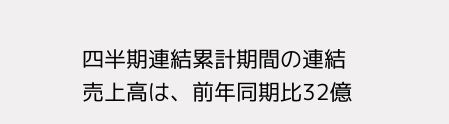四半期連結累計期間の連結売上高は、前年同期比32億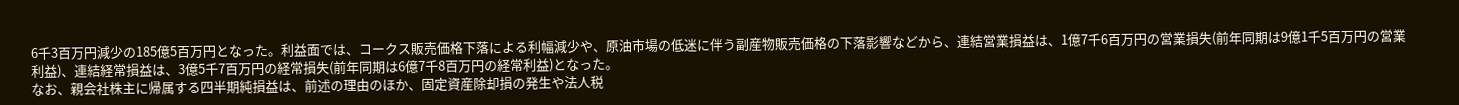6千3百万円減少の185億5百万円となった。利益面では、コークス販売価格下落による利幅減少や、原油市場の低迷に伴う副産物販売価格の下落影響などから、連結営業損益は、1億7千6百万円の営業損失(前年同期は9億1千5百万円の営業利益)、連結経常損益は、3億5千7百万円の経常損失(前年同期は6億7千8百万円の経常利益)となった。
なお、親会社株主に帰属する四半期純損益は、前述の理由のほか、固定資産除却損の発生や法人税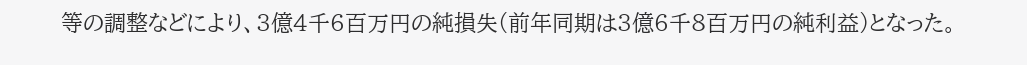等の調整などにより、3億4千6百万円の純損失(前年同期は3億6千8百万円の純利益)となった。